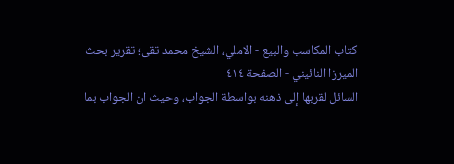كتاب المكاسب والبيع - الاملي، الشيخ محمد تقى؛ تقرير بحث الميرزا النائيني - الصفحة ٤١٤
السائل لقربها إلى ذهنه بواسطة الجواب، وحيث ان الجواب بما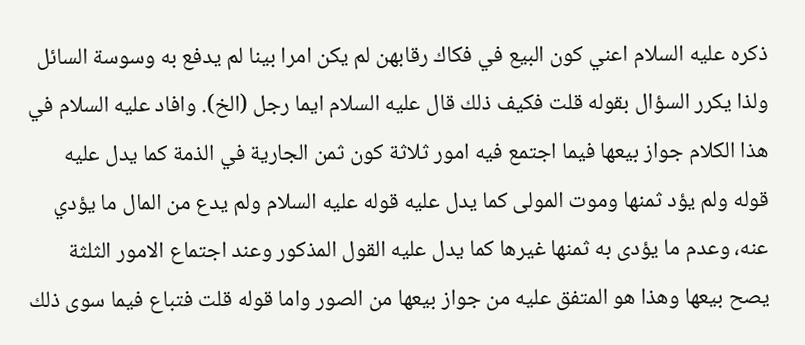ذكره عليه السلام اعني كون البيع في فكاك رقابهن لم يكن امرا بينا لم يدفع به وسوسة السائل ولذا يكرر السؤال بقوله قلت فكيف ذلك قال عليه السلام ايما رجل (الخ). وافاد عليه السلام في هذا الكلام جواز بيعها فيما اجتمع فيه امور ثلاثة كون ثمن الجارية في الذمة كما يدل عليه قوله ولم يؤد ثمنها وموت المولى كما يدل عليه قوله عليه السلام ولم يدع من المال ما يؤدي عنه، وعدم ما يؤدى به ثمنها غيرها كما يدل عليه القول المذكور وعند اجتماع الامور الثلثة يصح بيعها وهذا هو المتفق عليه من جواز بيعها من الصور واما قوله قلت فتباع فيما سوى ذلك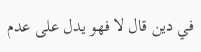في دين قال لا فهو يدل على عدم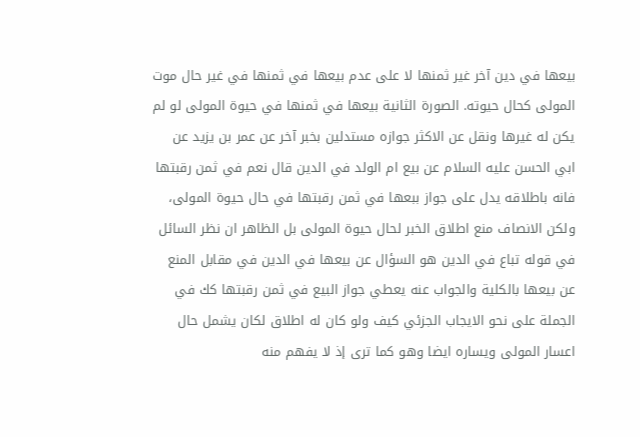بيعها في دين آخر غير ثمنها لا على عدم بيعها في ثمنها في غير حال موت المولى كحال حيوته. الصورة الثانية بيعها في ثمنها في حيوة المولى لو لم يكن له غيرها ونقل عن الاكثر جوازه مستدلين بخبر آخر عن عمر بن يزيد عن ابي الحسن عليه السلام عن بيع ام الولد في الدين قال نعم في ثمن رقبتها فانه باطلاقه يدل على جواز ببعها في ثمن رقبتها في حال حيوة المولى، ولكن الانصاف منع اطلاق الخبر لحال حيوة المولى بل الظاهر ان نظر السائل في قوله تباع في الدين هو السؤال عن بيعها في الدين في مقابل المنع عن بيعها بالكلية والجواب عنه يعطي جواز البيع في ثمن رقبتها كك في الجملة على نحو الايجاب الجزئي كيف ولو كان له اطلاق لكان يشمل حال اعسار المولى ويساره ايضا وهو كما ترى إذ لا يفهم منه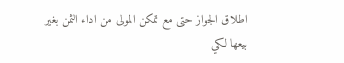اطلاق الجواز حتى مع تمكن المولى من اداء الثمن بغير بيعها لكي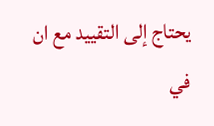يحتاج إلى التقييد مع ان في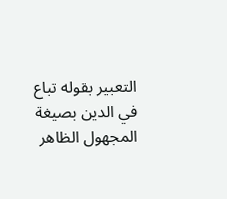التعبير بقوله تباع في الدين بصيغة المجهول الظاهر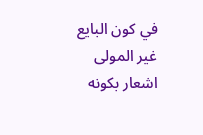في كون البايع غير المولى اشعار بكونه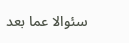سئوالا عما بعد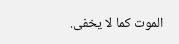الموت كما لا يخفى.